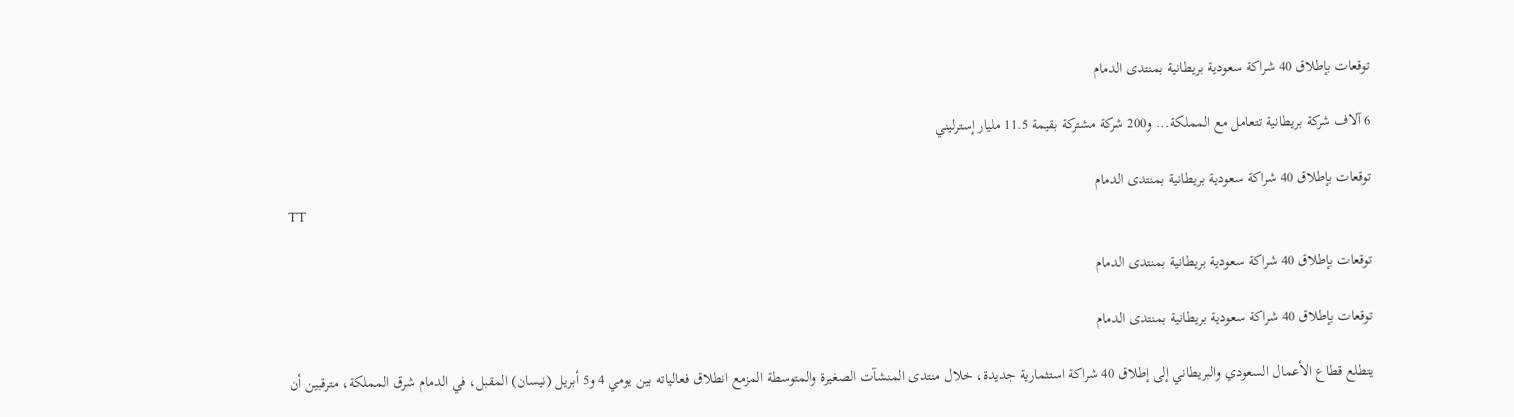توقعات بإطلاق 40 شراكة سعودية بريطانية بمنتدى الدمام

6 آلاف شركة بريطانية تتعامل مع المملكة... و200 شركة مشتركة بقيمة 11.5 مليار إسترليني

توقعات بإطلاق 40 شراكة سعودية بريطانية بمنتدى الدمام
TT

توقعات بإطلاق 40 شراكة سعودية بريطانية بمنتدى الدمام

توقعات بإطلاق 40 شراكة سعودية بريطانية بمنتدى الدمام

يتطلع قطاع الأعمال السعودي والبريطاني إلى إطلاق 40 شراكة استثمارية جديدة، خلال منتدى المنشآت الصغيرة والمتوسطة المزمع انطلاق فعالياته بين يومي 4 و5 أبريل (نيسان) المقبل، في الدمام شرق المملكة، مترقبين أن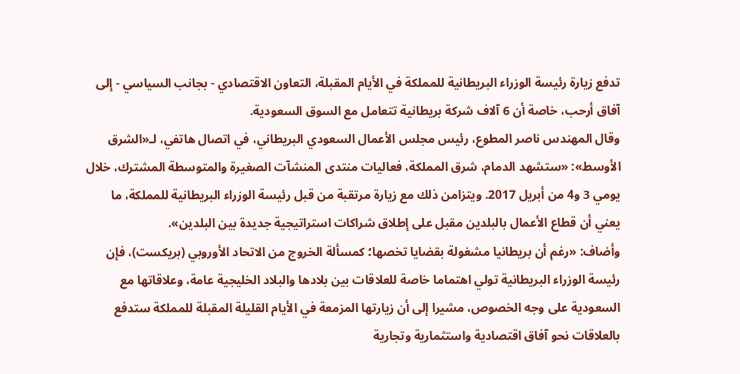تدفع زيارة رئيسة الوزراء البريطانية للمملكة في الأيام المقبلة، التعاون الاقتصادي - بجانب السياسي - إلى آفاق أرحب، خاصة أن 6 آلاف شركة بريطانية تتعامل مع السوق السعودية.
وقال المهندس ناصر المطوع، رئيس مجلس الأعمال السعودي البريطاني، في اتصال هاتفي، لـ«الشرق الأوسط»: «ستشهد الدمام، شرق المملكة، فعاليات منتدى المنشآت الصغيرة والمتوسطة المشترك، خلال يومي 3 و4 من أبريل 2017. ويتزامن ذلك مع زيارة مرتقبة من قبل رئيسة الوزراء البريطانية للمملكة، ما يعني أن قطاع الأعمال بالبلدين مقبل على إطلاق شراكات استراتيجية جديدة بين البلدين».
وأضاف: «رغم أن بريطانيا مشغولة بقضايا تخصها؛ كمسألة الخروج من الاتحاد الأوروبي (بريكست)، فإن رئيسة الوزراء البريطانية تولي اهتماما خاصة للعلاقات بين بلادها والبلاد الخليجية عامة، وعلاقاتها مع السعودية على وجه الخصوص، مشيرا إلى أن زيارتها المزمعة في الأيام القليلة المقبلة للمملكة ستدفع بالعلاقات نحو آفاق اقتصادية واستثمارية وتجارية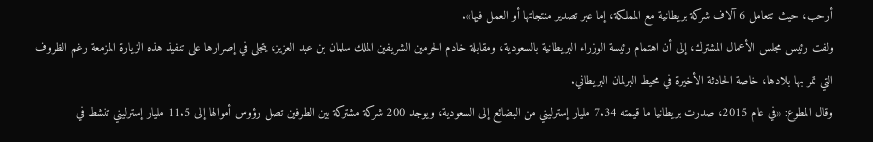أرحب، حيث تتعامل 6 آلاف شركة بريطانية مع المملكة، إما عبر تصدير منتجاتها أو العمل فيها».
ولفت رئيس مجلس الأعمال المشترك، إلى أن اهتمام رئيسة الوزراء البريطانية بالسعودية، ومقابلة خادم الحرمين الشريفين الملك سلمان بن عبد العزيز، يتجلى في إصرارها على تنفيذ هذه الزيارة المزمعة رغم الظروف التي تمر بها بلادها، خاصة الحادثة الأخيرة في محيط البرلمان البريطاني.
وقال المطوع: «في عام 2015، صدرت بريطانيا ما قيمته 7.34 مليار إسترليني من البضائع إلى السعودية، ويوجد 200 شركة مشتركة بين الطرفين تصل رؤوس أموالها إلى 11.5 مليار إسترليني تنشط في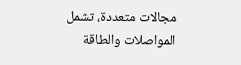مجالات متعددة، تشمل المواصلات والطاقة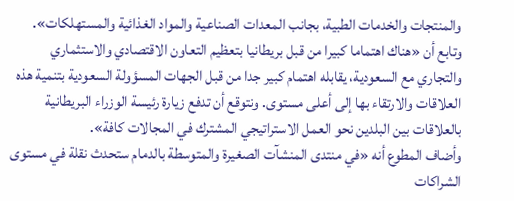والمنتجات والخدمات الطبية، بجانب المعدات الصناعية والمواد الغذائية والمستهلكات».
وتابع أن «هناك اهتماما كبيرا من قبل بريطانيا بتعظيم التعاون الاقتصادي والاستثماري والتجاري مع السعودية، يقابله اهتمام كبير جدا من قبل الجهات المسؤولة السعودية بتنمية هذه العلاقات والارتقاء بها إلى أعلى مستوى. ونتوقع أن تدفع زيارة رئيسة الوزراء البريطانية بالعلاقات بين البلدين نحو العمل الاستراتيجي المشترك في المجالات كافة».
وأضاف المطوع أنه «في منتدى المنشآت الصغيرة والمتوسطة بالدمام ستحدث نقلة في مستوى الشراكات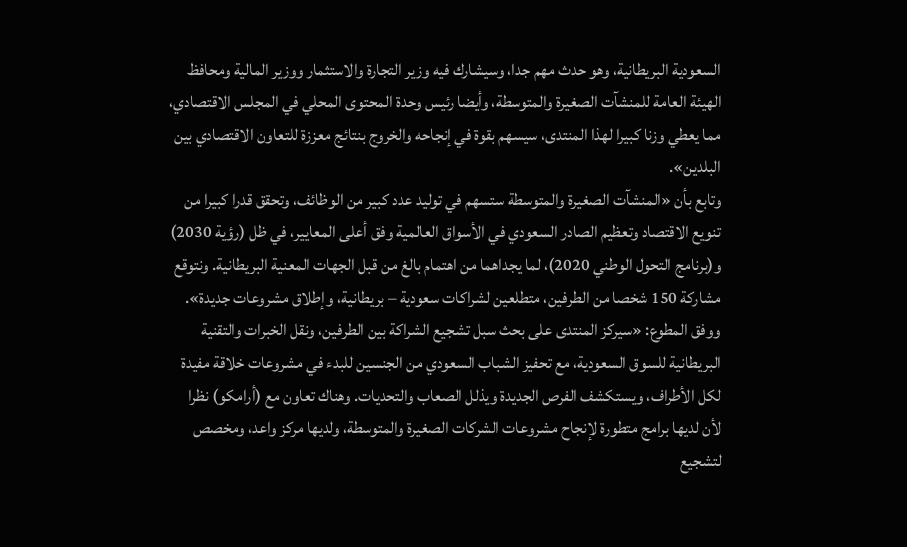السعودية البريطانية، وهو حدث مهم جدا، وسيشارك فيه وزير التجارة والاستثمار ووزير المالية ومحافظ الهيئة العامة للمنشآت الصغيرة والمتوسطة، وأيضا رئيس وحدة المحتوى المحلي في المجلس الاقتصادي، مما يعطي وزنا كبيرا لهذا المنتدى، سيسهم بقوة في إنجاحه والخروج بنتائج معززة للتعاون الاقتصادي بين البلدين».
وتابع بأن «المنشآت الصغيرة والمتوسطة ستسهم في توليد عدد كبير من الوظائف، وتحقق قدرا كبيرا من تنويع الاقتصاد وتعظيم الصادر السعودي في الأسواق العالمية وفق أعلى المعايير، في ظل (رؤية 2030) و(برنامج التحول الوطني 2020)، لما يجداهما من اهتمام بالغ من قبل الجهات المعنية البريطانية. ونتوقع مشاركة 150 شخصا من الطرفين، متطلعين لشراكات سعودية – بريطانية، وإطلاق مشروعات جديدة».
ووفق المطوع: «سيركز المنتدى على بحث سبل تشجيع الشراكة بين الطرفين، ونقل الخبرات والتقنية البريطانية للسوق السعودية، مع تحفيز الشباب السعودي من الجنسين للبدء في مشروعات خلاقة مفيدة لكل الأطراف، ويستكشف الفرص الجديدة ويذلل الصعاب والتحديات. وهناك تعاون مع (أرامكو) نظرا لأن لديها برامج متطورة لإنجاح مشروعات الشركات الصغيرة والمتوسطة، ولديها مركز واعد، ومخصص لتشجيع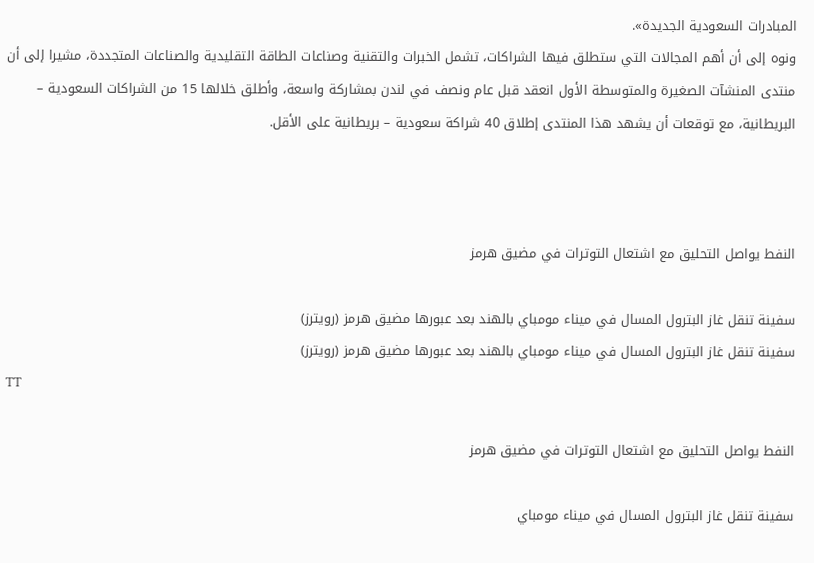المبادرات السعودية الجديدة».
ونوه إلى أن أهم المجالات التي ستطلق فيها الشراكات، تشمل الخبرات والتقنية وصناعات الطاقة التقليدية والصناعات المتجددة، مشيرا إلى أن منتدى المنشآت الصغيرة والمتوسطة الأول انعقد قبل عام ونصف في لندن بمشاركة واسعة، وأطلق خلالها 15 من الشراكات السعودية – البريطانية، مع توقعات أن يشهد هذا المنتدى إطلاق 40 شراكة سعودية – بريطانية على الأقل.



النفط يواصل التحليق مع اشتعال التوترات في مضيق هرمز

سفينة تنقل غاز البترول المسال في ميناء مومباي بالهند بعد عبورها مضيق هرمز (رويترز)
سفينة تنقل غاز البترول المسال في ميناء مومباي بالهند بعد عبورها مضيق هرمز (رويترز)
TT

النفط يواصل التحليق مع اشتعال التوترات في مضيق هرمز

سفينة تنقل غاز البترول المسال في ميناء مومباي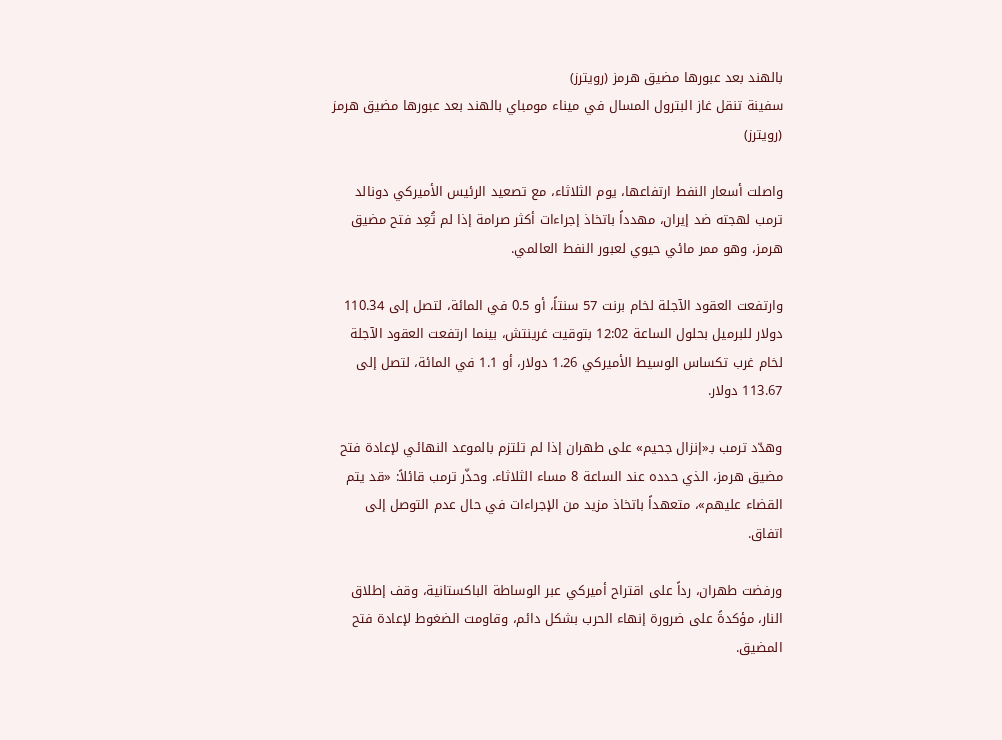بالهند بعد عبورها مضيق هرمز (رويترز)
سفينة تنقل غاز البترول المسال في ميناء مومباي بالهند بعد عبورها مضيق هرمز (رويترز)

واصلت أسعار النفط ارتفاعها، يوم الثلاثاء، مع تصعيد الرئيس الأميركي دونالد ترمب لهجته ضد إيران، مهدداً باتخاذ إجراءات أكثر صرامة إذا لم تُعِد فتح مضيق هرمز، وهو ممر مائي حيوي لعبور النفط العالمي.

وارتفعت العقود الآجلة لخام برنت 57 سنتاً، أو 0.5 في المائة، لتصل إلى 110.34 دولار للبرميل بحلول الساعة 12:02 بتوقيت غرينتش، بينما ارتفعت العقود الآجلة لخام غرب تكساس الوسيط الأميركي 1.26 دولار، أو 1.1 في المائة، لتصل إلى 113.67 دولار.

وهدّد ترمب بـ«إنزال جحيم» على طهران إذا لم تلتزم بالموعد النهائي لإعادة فتح مضيق هرمز، الذي حدده عند الساعة 8 مساء الثلاثاء. وحذّر ترمب قائلاً: «قد يتم القضاء عليهم»، متعهداً باتخاذ مزيد من الإجراءات في حال عدم التوصل إلى اتفاق.

ورفضت طهران، رداً على اقتراح أميركي عبر الوساطة الباكستانية، وقف إطلاق النار، مؤكدةً على ضرورة إنهاء الحرب بشكل دائم، وقاومت الضغوط لإعادة فتح المضيق.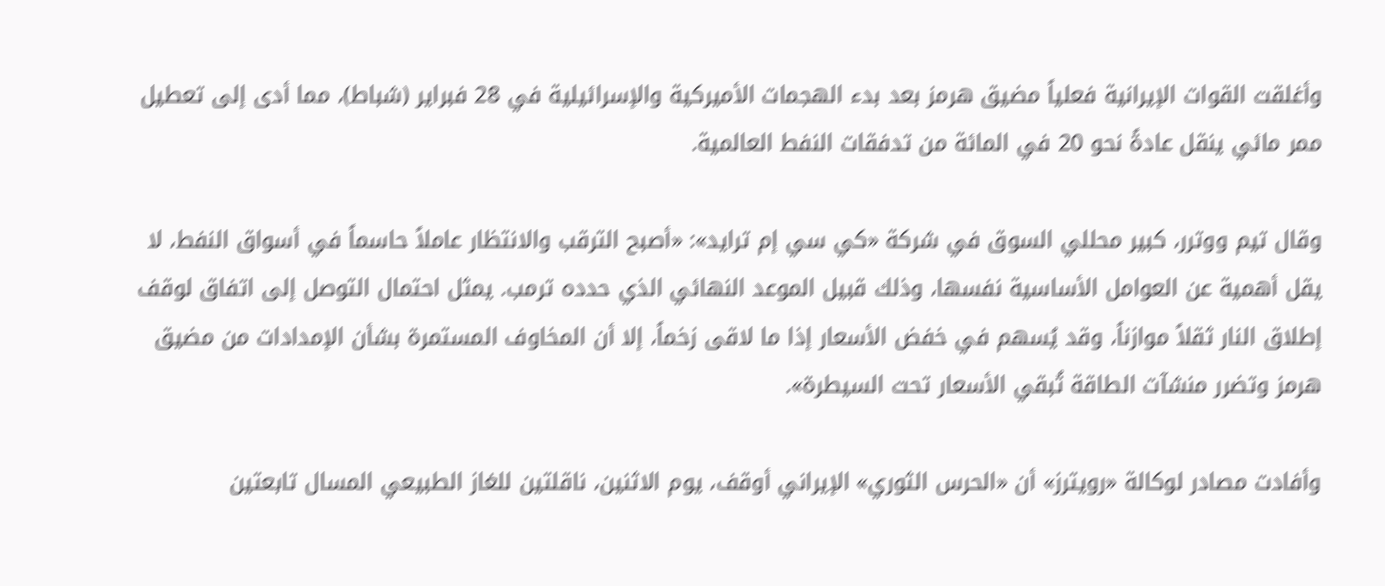وأغلقت القوات الإيرانية فعلياً مضيق هرمز بعد بدء الهجمات الأميركية والإسرائيلية في 28 فبراير (شباط)، مما أدى إلى تعطيل ممر مائي ينقل عادةً نحو 20 في المائة من تدفقات النفط العالمية.

وقال تيم ووترر، كبير محللي السوق في شركة «كي سي إم ترايد»: «أصبح الترقب والانتظار عاملاً حاسماً في أسواق النفط، لا يقل أهمية عن العوامل الأساسية نفسها، وذلك قبيل الموعد النهائي الذي حدده ترمب. يمثل احتمال التوصل إلى اتفاق لوقف إطلاق النار ثقلاً موازناً، وقد يُسهم في خفض الأسعار إذا ما لاقى زخماً، إلا أن المخاوف المستمرة بشأن الإمدادات من مضيق هرمز وتضرر منشآت الطاقة تُبقي الأسعار تحت السيطرة».

وأفادت مصادر لوكالة «رويترز» أن «الحرس الثوري» الإيراني أوقف، يوم الاثنين، ناقلتين للغاز الطبيعي المسال تابعتين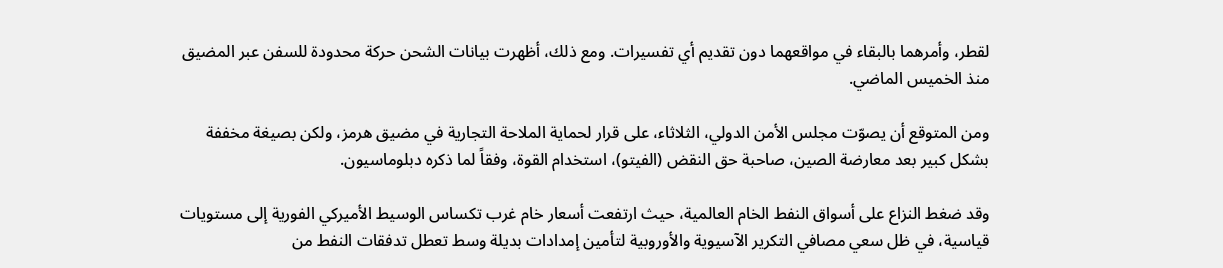لقطر، وأمرهما بالبقاء في مواقعهما دون تقديم أي تفسيرات. ومع ذلك، أظهرت بيانات الشحن حركة محدودة للسفن عبر المضيق منذ الخميس الماضي.

ومن المتوقع أن يصوّت مجلس الأمن الدولي، الثلاثاء، على قرار لحماية الملاحة التجارية في مضيق هرمز، ولكن بصيغة مخففة بشكل كبير بعد معارضة الصين، صاحبة حق النقض (الفيتو)، استخدام القوة، وفقاً لما ذكره دبلوماسيون.

وقد ضغط النزاع على أسواق النفط الخام العالمية، حيث ارتفعت أسعار خام غرب تكساس الوسيط الأميركي الفورية إلى مستويات قياسية، في ظل سعي مصافي التكرير الآسيوية والأوروبية لتأمين إمدادات بديلة وسط تعطل تدفقات النفط من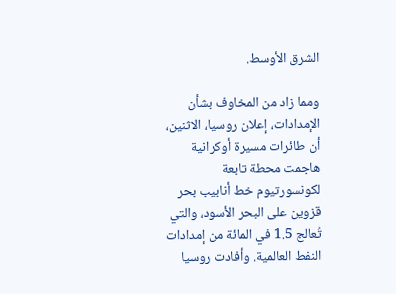الشرق الأوسط.

ومما زاد من المخاوف بشأن الإمدادات، إعلان روسيا، الاثنين، أن طائرات مسيرة أوكرانية هاجمت محطة تابعة لكونسورتيوم خط أنابيب بحر قزوين على البحر الأسود، والتي تُعالج 1.5 في المائة من إمدادات النفط العالمية. وأفادت روسيا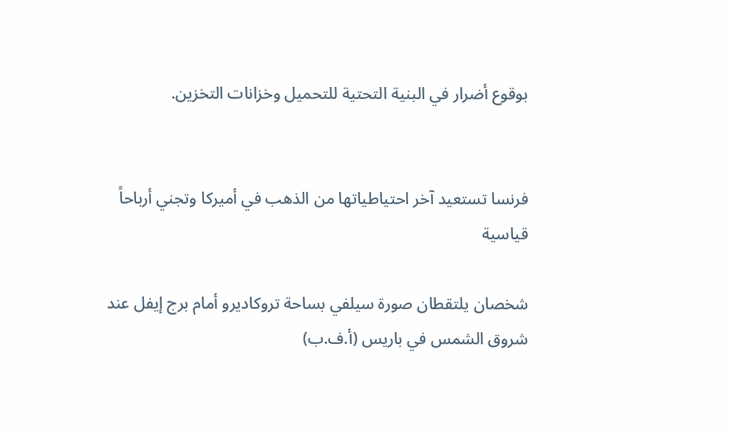بوقوع أضرار في البنية التحتية للتحميل وخزانات التخزين.


فرنسا تستعيد آخر احتياطياتها من الذهب في أميركا وتجني أرباحاً قياسية

شخصان يلتقطان صورة سيلفي بساحة تروكاديرو أمام برج إيفل عند شروق الشمس في باريس (أ.ف.ب)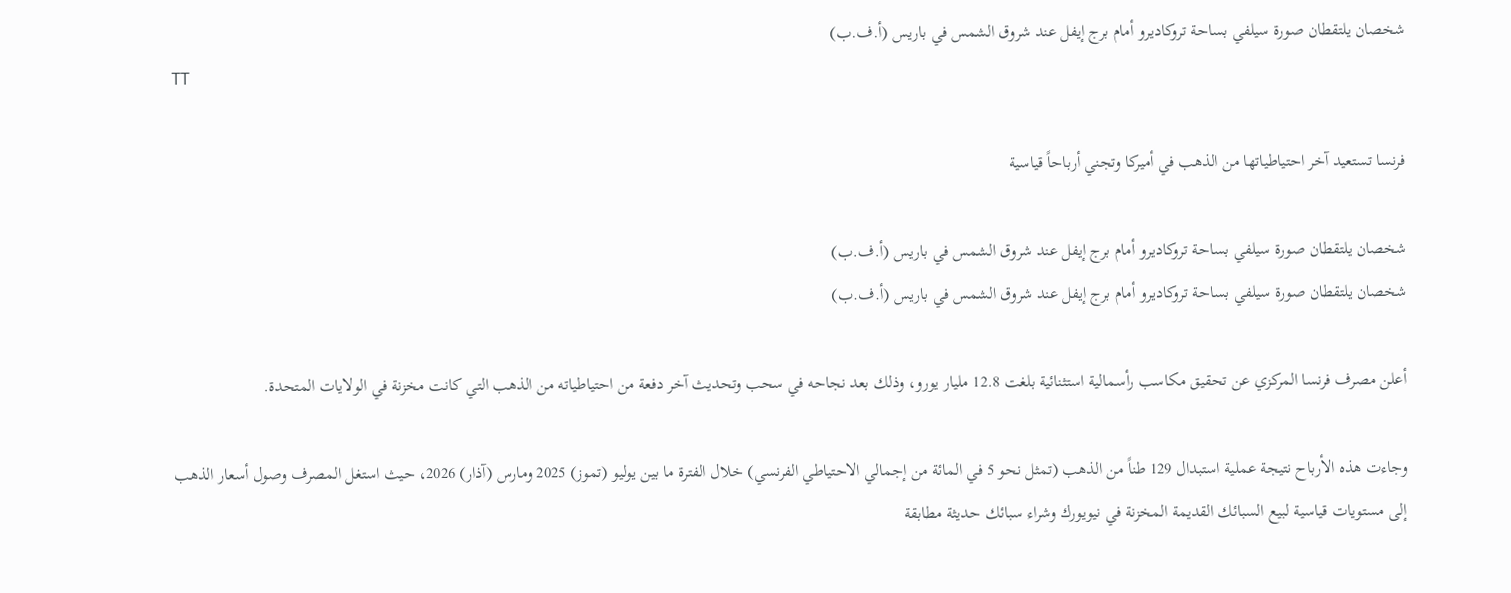شخصان يلتقطان صورة سيلفي بساحة تروكاديرو أمام برج إيفل عند شروق الشمس في باريس (أ.ف.ب)
TT

فرنسا تستعيد آخر احتياطياتها من الذهب في أميركا وتجني أرباحاً قياسية

شخصان يلتقطان صورة سيلفي بساحة تروكاديرو أمام برج إيفل عند شروق الشمس في باريس (أ.ف.ب)
شخصان يلتقطان صورة سيلفي بساحة تروكاديرو أمام برج إيفل عند شروق الشمس في باريس (أ.ف.ب)

أعلن مصرف فرنسا المركزي عن تحقيق مكاسب رأسمالية استثنائية بلغت 12.8 مليار يورو، وذلك بعد نجاحه في سحب وتحديث آخر دفعة من احتياطياته من الذهب التي كانت مخزنة في الولايات المتحدة.

وجاءت هذه الأرباح نتيجة عملية استبدال 129 طناً من الذهب (تمثل نحو 5 في المائة من إجمالي الاحتياطي الفرنسي) خلال الفترة ما بين يوليو (تموز) 2025 ومارس (آذار) 2026، حيث استغل المصرف وصول أسعار الذهب إلى مستويات قياسية لبيع السبائك القديمة المخزنة في نيويورك وشراء سبائك حديثة مطابقة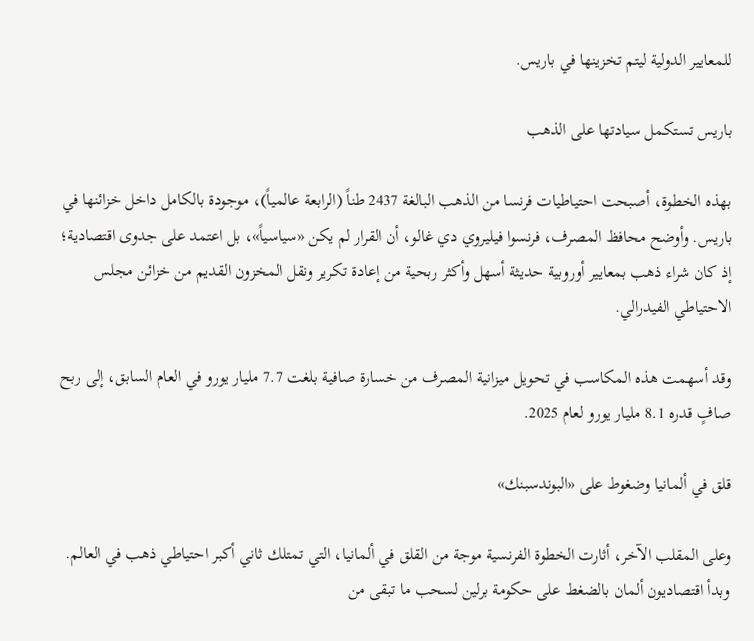للمعايير الدولية ليتم تخزينها في باريس.

باريس تستكمل سيادتها على الذهب

بهذه الخطوة، أصبحت احتياطيات فرنسا من الذهب البالغة 2437 طناً (الرابعة عالمياً)، موجودة بالكامل داخل خزائنها في باريس. وأوضح محافظ المصرف، فرنسوا فيليروي دي غالو، أن القرار لم يكن «سياسياً»، بل اعتمد على جدوى اقتصادية؛ إذ كان شراء ذهب بمعايير أوروبية حديثة أسهل وأكثر ربحية من إعادة تكرير ونقل المخزون القديم من خزائن مجلس الاحتياطي الفيدرالي.

وقد أسهمت هذه المكاسب في تحويل ميزانية المصرف من خسارة صافية بلغت 7.7 مليار يورو في العام السابق، إلى ربح صافٍ قدره 8.1 مليار يورو لعام 2025.

قلق في ألمانيا وضغوط على «البوندسبنك»

وعلى المقلب الآخر، أثارت الخطوة الفرنسية موجة من القلق في ألمانيا، التي تمتلك ثاني أكبر احتياطي ذهب في العالم. وبدأ اقتصاديون ألمان بالضغط على حكومة برلين لسحب ما تبقى من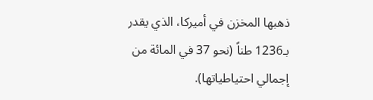ذهبها المخزن في أميركا، الذي يقدر بـ1236 طناً (نحو 37 في المائة من إجمالي احتياطياتها).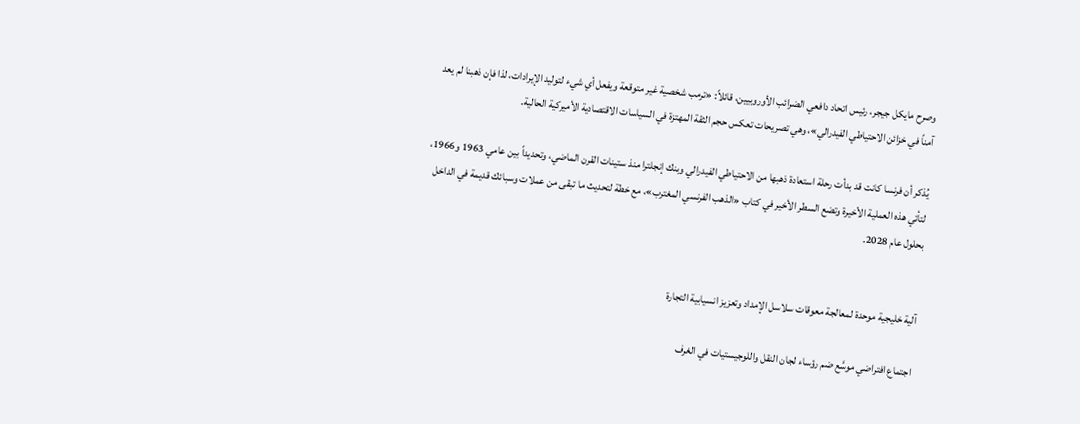وصرح مايكل جيجر، رئيس اتحاد دافعي الضرائب الأوروبيين، قائلاً: «ترمب شخصية غير متوقعة ويفعل أي شيء لتوليد الإيرادات، لذا فإن ذهبنا لم يعد آمناً في خزائن الاحتياطي الفيدرالي»، وهي تصريحات تعكس حجم الثقة المهتزة في السياسات الاقتصادية الأميركية الحالية.

يُذكر أن فرنسا كانت قد بدأت رحلة استعادة ذهبها من الاحتياطي الفيدرالي وبنك إنجلترا منذ ستينات القرن الماضي، وتحديداً بين عامي 1963 و1966، لتأتي هذه العملية الأخيرة وتضع السطر الأخير في كتاب «الذهب الفرنسي المغترب»، مع خطة لتحديث ما تبقى من عملات وسبائك قديمة في الداخل بحلول عام 2028.


آلية خليجية موحدة لمعالجة معوقات سلاسل الإمداد وتعزيز انسيابية التجارة

اجتماع افتراضي موسَّع ضم رؤساء لجان النقل واللوجيستيات في الغرف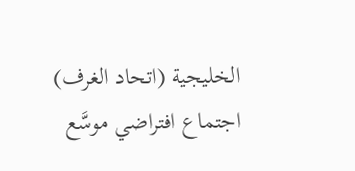الخليجية (اتحاد الغرف)
اجتماع افتراضي موسَّع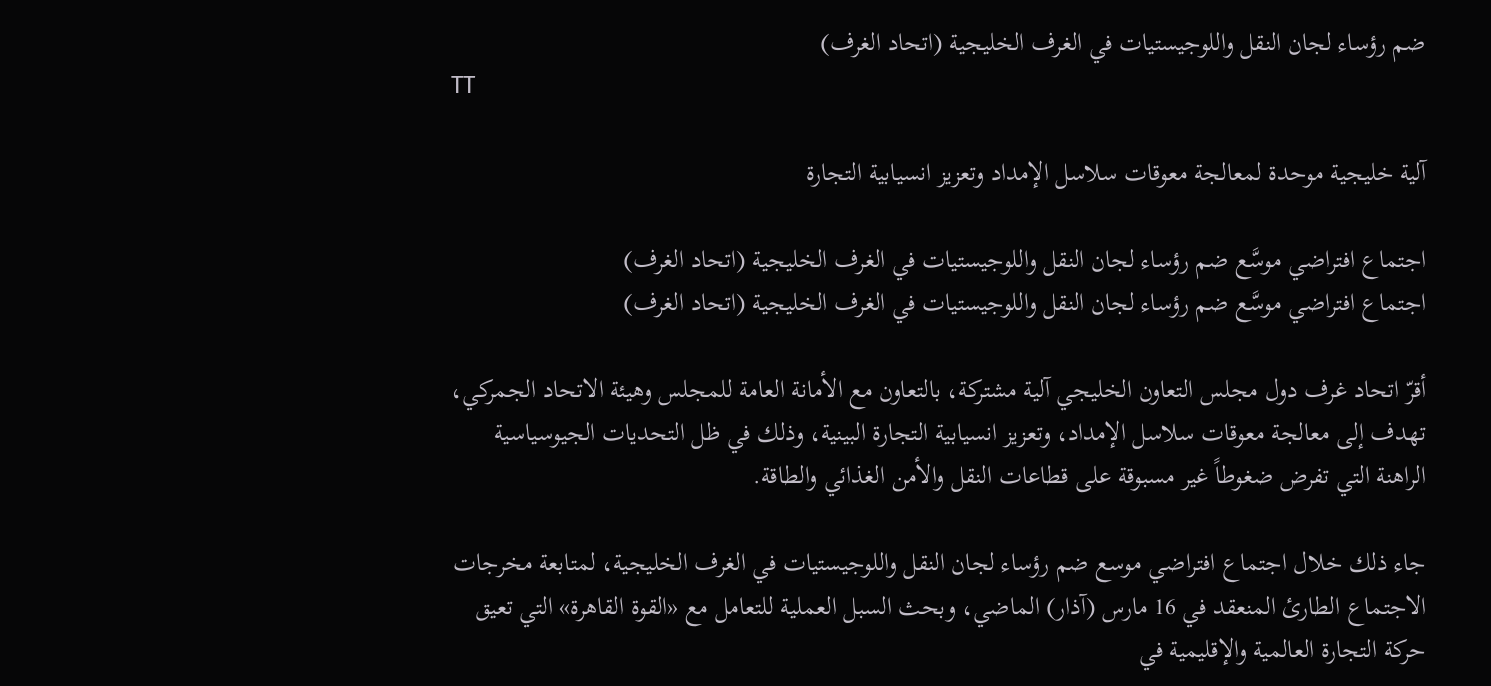ضم رؤساء لجان النقل واللوجيستيات في الغرف الخليجية (اتحاد الغرف)
TT

آلية خليجية موحدة لمعالجة معوقات سلاسل الإمداد وتعزيز انسيابية التجارة

اجتماع افتراضي موسَّع ضم رؤساء لجان النقل واللوجيستيات في الغرف الخليجية (اتحاد الغرف)
اجتماع افتراضي موسَّع ضم رؤساء لجان النقل واللوجيستيات في الغرف الخليجية (اتحاد الغرف)

أقرّ اتحاد غرف دول مجلس التعاون الخليجي آلية مشتركة، بالتعاون مع الأمانة العامة للمجلس وهيئة الاتحاد الجمركي، تهدف إلى معالجة معوقات سلاسل الإمداد، وتعزيز انسيابية التجارة البينية، وذلك في ظل التحديات الجيوسياسية الراهنة التي تفرض ضغوطاً غير مسبوقة على قطاعات النقل والأمن الغذائي والطاقة.

جاء ذلك خلال اجتماع افتراضي موسع ضم رؤساء لجان النقل واللوجيستيات في الغرف الخليجية، لمتابعة مخرجات الاجتماع الطارئ المنعقد في 16 مارس (آذار) الماضي، وبحث السبل العملية للتعامل مع «القوة القاهرة» التي تعيق حركة التجارة العالمية والإقليمية في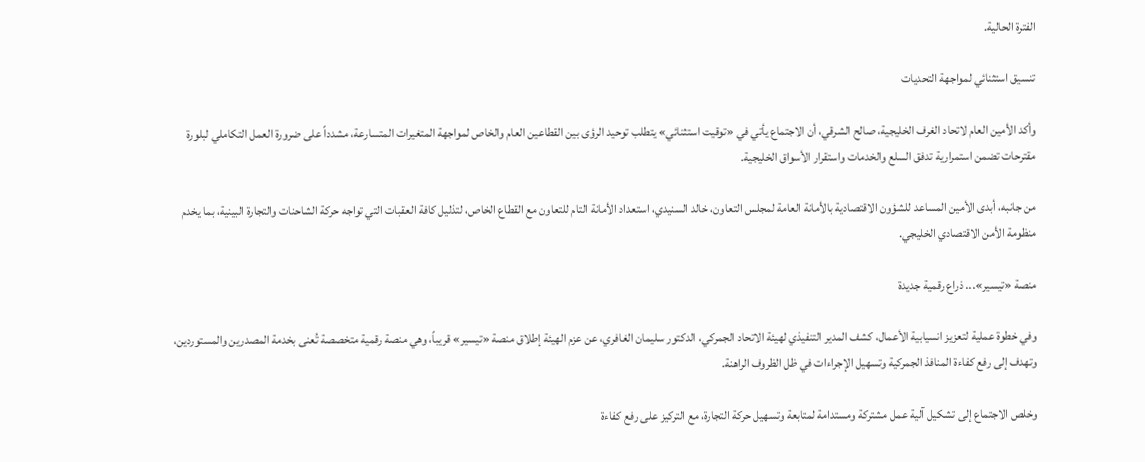الفترة الحالية.

تنسيق استثنائي لمواجهة التحديات

وأكد الأمين العام لاتحاد الغرف الخليجية، صالح الشرقي، أن الاجتماع يأتي في «توقيت استثنائي» يتطلب توحيد الرؤى بين القطاعين العام والخاص لمواجهة المتغيرات المتسارعة، مشدداً على ضرورة العمل التكاملي لبلورة مقترحات تضمن استمرارية تدفق السلع والخدمات واستقرار الأسواق الخليجية.

من جانبه، أبدى الأمين المساعد للشؤون الاقتصادية بالأمانة العامة لمجلس التعاون، خالد السنيدي، استعداد الأمانة التام للتعاون مع القطاع الخاص، لتذليل كافة العقبات التي تواجه حركة الشاحنات والتجارة البينية، بما يخدم منظومة الأمن الاقتصادي الخليجي.

منصة «تيسير»... ذراع رقمية جديدة

وفي خطوة عملية لتعزيز انسيابية الأعمال، كشف المدير التنفيذي لهيئة الاتحاد الجمركي، الدكتور سليمان الغافري، عن عزم الهيئة إطلاق منصة «تيسير» قريباً، وهي منصة رقمية متخصصة تُعنى بخدمة المصدرين والمستوردين، وتهدف إلى رفع كفاءة المنافذ الجمركية وتسهيل الإجراءات في ظل الظروف الراهنة.

وخلص الاجتماع إلى تشكيل آلية عمل مشتركة ومستدامة لمتابعة وتسهيل حركة التجارة، مع التركيز على رفع كفاءة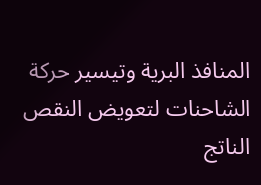المنافذ البرية وتيسير حركة الشاحنات لتعويض النقص الناتج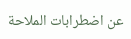عن اضطرابات الملاحة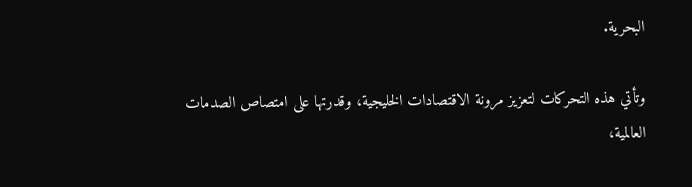البحرية.

وتأتي هذه التحركات لتعزيز مرونة الاقتصادات الخليجية، وقدرتها على امتصاص الصدمات العالمية،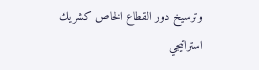وترسيخ دور القطاع الخاص كشريك استراتيجي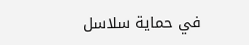في حماية سلاسل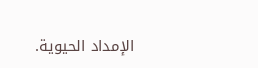الإمداد الحيوية.